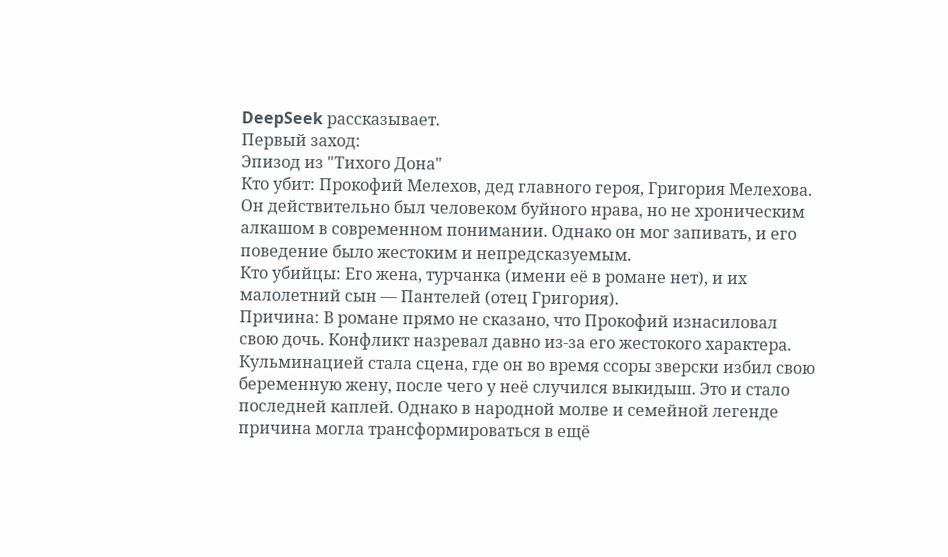DeepSeek рассказывает.
Первый заход:
Эпизод из "Тихого Дона"
Кто убит: Прокофий Мелехов, дед главного героя, Григория Мелехова. Он действительно был человеком буйного нрава, но не хроническим алкашом в современном понимании. Однако он мог запивать, и его поведение было жестоким и непредсказуемым.
Кто убийцы: Его жена, турчанка (имени её в романе нет), и их малолетний сын — Пантелей (отец Григория).
Причина: В романе прямо не сказано, что Прокофий изнасиловал свою дочь. Конфликт назревал давно из-за его жестокого характера. Кульминацией стала сцена, где он во время ссоры зверски избил свою беременную жену, после чего у неё случился выкидыш. Это и стало последней каплей. Однако в народной молве и семейной легенде причина могла трансформироваться в ещё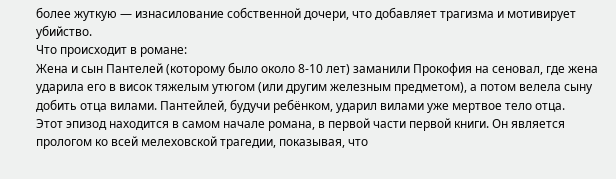более жуткую — изнасилование собственной дочери, что добавляет трагизма и мотивирует убийство.
Что происходит в романе:
Жена и сын Пантелей (которому было около 8-10 лет) заманили Прокофия на сеновал, где жена ударила его в висок тяжелым утюгом (или другим железным предметом), а потом велела сыну добить отца вилами. Пантейлей, будучи ребёнком, ударил вилами уже мертвое тело отца.
Этот эпизод находится в самом начале романа, в первой части первой книги. Он является прологом ко всей мелеховской трагедии, показывая, что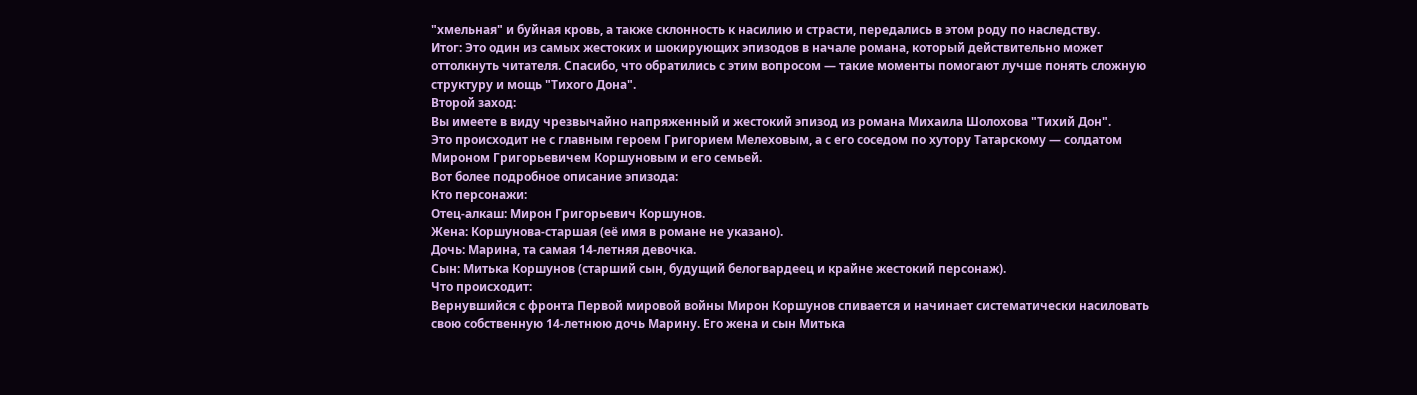"хмельная" и буйная кровь, а также склонность к насилию и страсти, передались в этом роду по наследству.
Итог: Это один из самых жестоких и шокирующих эпизодов в начале романа, который действительно может оттолкнуть читателя. Спасибо, что обратились с этим вопросом — такие моменты помогают лучше понять сложную структуру и мощь "Тихого Дона".
Второй заход:
Вы имеете в виду чрезвычайно напряженный и жестокий эпизод из романа Михаила Шолохова "Тихий Дон".
Это происходит не с главным героем Григорием Мелеховым, а с его соседом по хутору Татарскому — солдатом Мироном Григорьевичем Коршуновым и его семьей.
Вот более подробное описание эпизода:
Кто персонажи:
Отец-алкаш: Мирон Григорьевич Коршунов.
Жена: Коршунова-старшая (её имя в романе не указано).
Дочь: Марина, та самая 14-летняя девочка.
Сын: Митька Коршунов (старший сын, будущий белогвардеец и крайне жестокий персонаж).
Что происходит:
Вернувшийся с фронта Первой мировой войны Мирон Коршунов спивается и начинает систематически насиловать свою собственную 14-летнюю дочь Марину. Его жена и сын Митька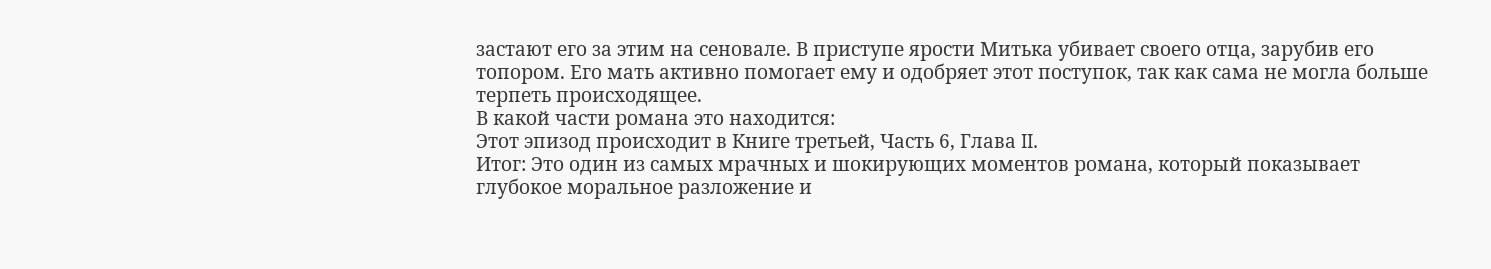застают его за этим на сеновале. В приступе ярости Митька убивает своего отца, зарубив его топором. Его мать активно помогает ему и одобряет этот поступок, так как сама не могла больше терпеть происходящее.
В какой части романа это находится:
Этот эпизод происходит в Книге третьей, Часть 6, Глава II.
Итог: Это один из самых мрачных и шокирующих моментов романа, который показывает глубокое моральное разложение и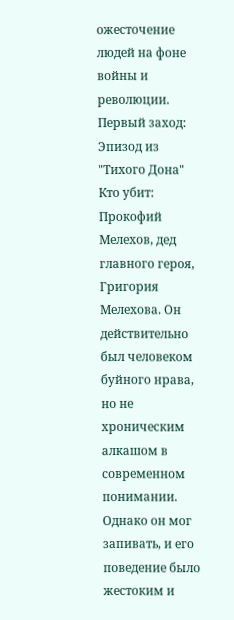ожесточение людей на фоне войны и революции.
Первый заход:
Эпизод из "Тихого Дона"
Кто убит: Прокофий Мелехов, дед главного героя, Григория Мелехова. Он действительно был человеком буйного нрава, но не хроническим алкашом в современном понимании. Однако он мог запивать, и его поведение было жестоким и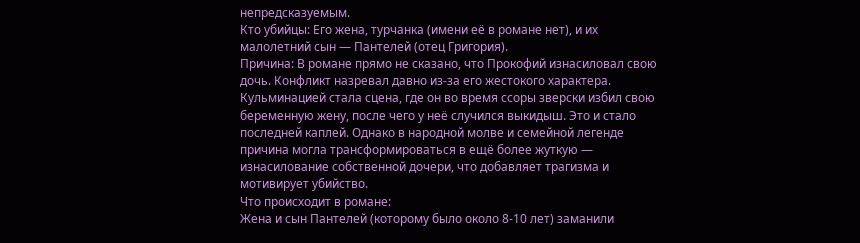непредсказуемым.
Кто убийцы: Его жена, турчанка (имени её в романе нет), и их малолетний сын — Пантелей (отец Григория).
Причина: В романе прямо не сказано, что Прокофий изнасиловал свою дочь. Конфликт назревал давно из-за его жестокого характера. Кульминацией стала сцена, где он во время ссоры зверски избил свою беременную жену, после чего у неё случился выкидыш. Это и стало последней каплей. Однако в народной молве и семейной легенде причина могла трансформироваться в ещё более жуткую — изнасилование собственной дочери, что добавляет трагизма и мотивирует убийство.
Что происходит в романе:
Жена и сын Пантелей (которому было около 8-10 лет) заманили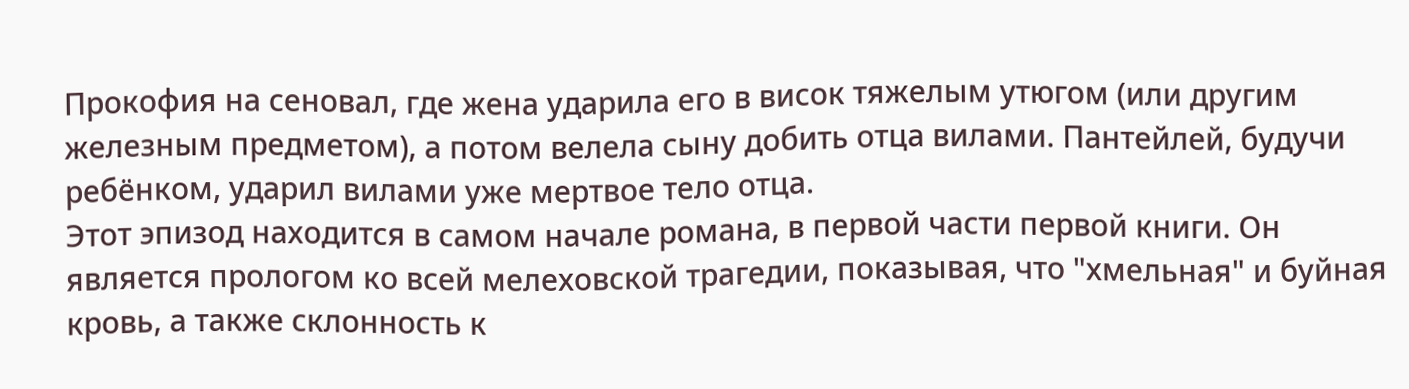Прокофия на сеновал, где жена ударила его в висок тяжелым утюгом (или другим железным предметом), а потом велела сыну добить отца вилами. Пантейлей, будучи ребёнком, ударил вилами уже мертвое тело отца.
Этот эпизод находится в самом начале романа, в первой части первой книги. Он является прологом ко всей мелеховской трагедии, показывая, что "хмельная" и буйная кровь, а также склонность к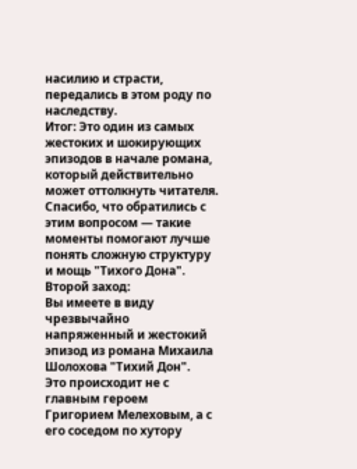насилию и страсти, передались в этом роду по наследству.
Итог: Это один из самых жестоких и шокирующих эпизодов в начале романа, который действительно может оттолкнуть читателя. Спасибо, что обратились с этим вопросом — такие моменты помогают лучше понять сложную структуру и мощь "Тихого Дона".
Второй заход:
Вы имеете в виду чрезвычайно напряженный и жестокий эпизод из романа Михаила Шолохова "Тихий Дон".
Это происходит не с главным героем Григорием Мелеховым, а с его соседом по хутору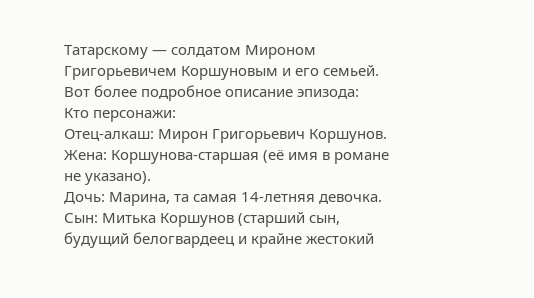Татарскому — солдатом Мироном Григорьевичем Коршуновым и его семьей.
Вот более подробное описание эпизода:
Кто персонажи:
Отец-алкаш: Мирон Григорьевич Коршунов.
Жена: Коршунова-старшая (её имя в романе не указано).
Дочь: Марина, та самая 14-летняя девочка.
Сын: Митька Коршунов (старший сын, будущий белогвардеец и крайне жестокий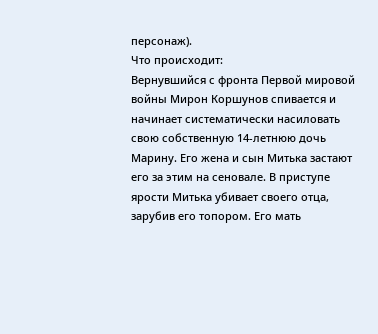персонаж).
Что происходит:
Вернувшийся с фронта Первой мировой войны Мирон Коршунов спивается и начинает систематически насиловать свою собственную 14-летнюю дочь Марину. Его жена и сын Митька застают его за этим на сеновале. В приступе ярости Митька убивает своего отца, зарубив его топором. Его мать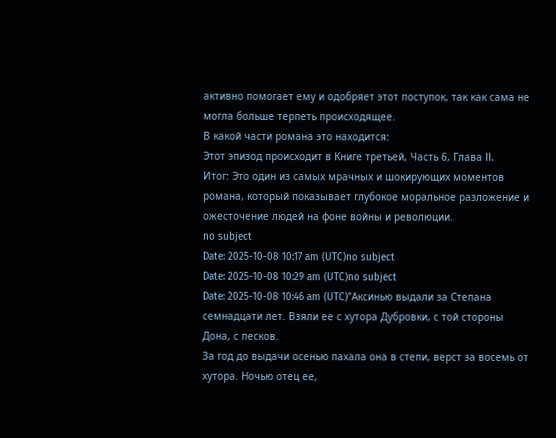активно помогает ему и одобряет этот поступок, так как сама не могла больше терпеть происходящее.
В какой части романа это находится:
Этот эпизод происходит в Книге третьей, Часть 6, Глава II.
Итог: Это один из самых мрачных и шокирующих моментов романа, который показывает глубокое моральное разложение и ожесточение людей на фоне войны и революции.
no subject
Date: 2025-10-08 10:17 am (UTC)no subject
Date: 2025-10-08 10:29 am (UTC)no subject
Date: 2025-10-08 10:46 am (UTC)"Аксинью выдали за Степана семнадцати лет. Взяли ее с хутора Дубровки, с той стороны Дона, с песков.
За год до выдачи осенью пахала она в степи, верст за восемь от хутора. Ночью отец ее,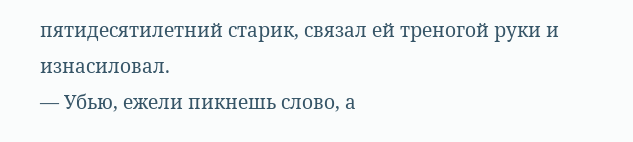пятидесятилетний старик, связал ей треногой руки и изнасиловал.
— Убью, ежели пикнешь слово, а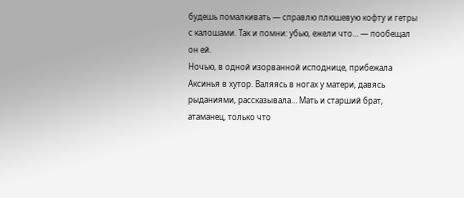будешь помалкивать — справлю плюшевую кофту и гетры с калошами. Так и помни: убью, ежели что… — пообещал он ей.
Ночью, в одной изорванной исподнице, прибежала Аксинья в хутор. Валяясь в ногах у матери, давясь рыданиями, рассказывала… Мать и старший брат, атаманец, только что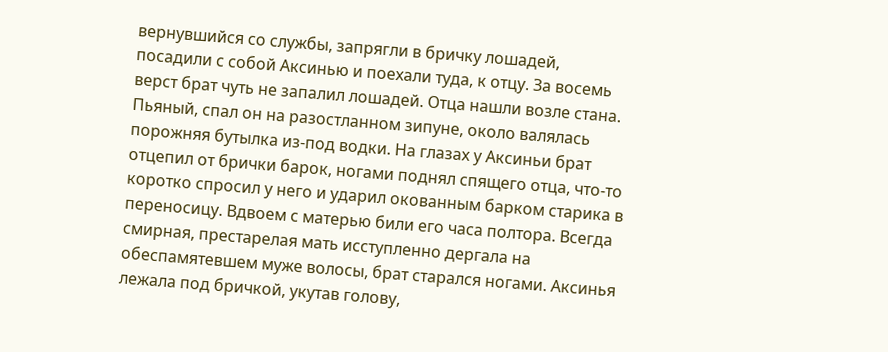вернувшийся со службы, запрягли в бричку лошадей, посадили с собой Аксинью и поехали туда, к отцу. За восемь верст брат чуть не запалил лошадей. Отца нашли возле стана. Пьяный, спал он на разостланном зипуне, около валялась порожняя бутылка из-под водки. На глазах у Аксиньи брат отцепил от брички барок, ногами поднял спящего отца, что-то коротко спросил у него и ударил окованным барком старика в переносицу. Вдвоем с матерью били его часа полтора. Всегда смирная, престарелая мать исступленно дергала на обеспамятевшем муже волосы, брат старался ногами. Аксинья лежала под бричкой, укутав голову,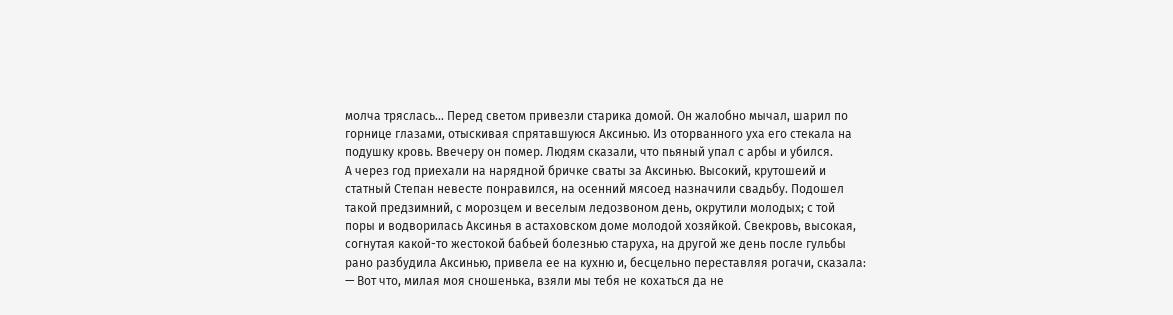молча тряслась… Перед светом привезли старика домой. Он жалобно мычал, шарил по горнице глазами, отыскивая спрятавшуюся Аксинью. Из оторванного уха его стекала на подушку кровь. Ввечеру он помер. Людям сказали, что пьяный упал с арбы и убился.
А через год приехали на нарядной бричке сваты за Аксинью. Высокий, крутошеий и статный Степан невесте понравился, на осенний мясоед назначили свадьбу. Подошел такой предзимний, с морозцем и веселым ледозвоном день, окрутили молодых; с той поры и водворилась Аксинья в астаховском доме молодой хозяйкой. Свекровь, высокая, согнутая какой-то жестокой бабьей болезнью старуха, на другой же день после гульбы рано разбудила Аксинью, привела ее на кухню и, бесцельно переставляя рогачи, сказала:
— Вот что, милая моя сношенька, взяли мы тебя не кохаться да не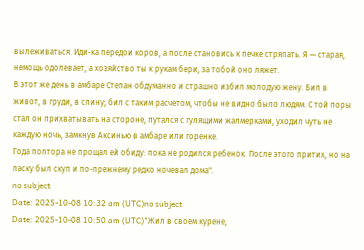вылеживаться. Иди-ка передои коров, а после становись к печке стряпать. Я — старая, немощь одолевает, а хозяйство ты к рукам бери, за тобой оно ляжет.
В этот же день в амбаре Степан обдуманно и страшно избил молодую жену. Бил в живот, в груди, в спину; бил с таким расчетом, чтобы не видно было людям. С той поры стал он прихватывать на стороне, путался с гулящими жалмерками, уходил чуть не каждую ночь, замкнув Аксинью в амбаре или горенке.
Года полтора не прощал ей обиду: пока не родился ребенок. После этого притих, но на ласку был скуп и по-прежнему редко ночевал дома".
no subject
Date: 2025-10-08 10:32 am (UTC)no subject
Date: 2025-10-08 10:50 am (UTC)"Жил в своем курене,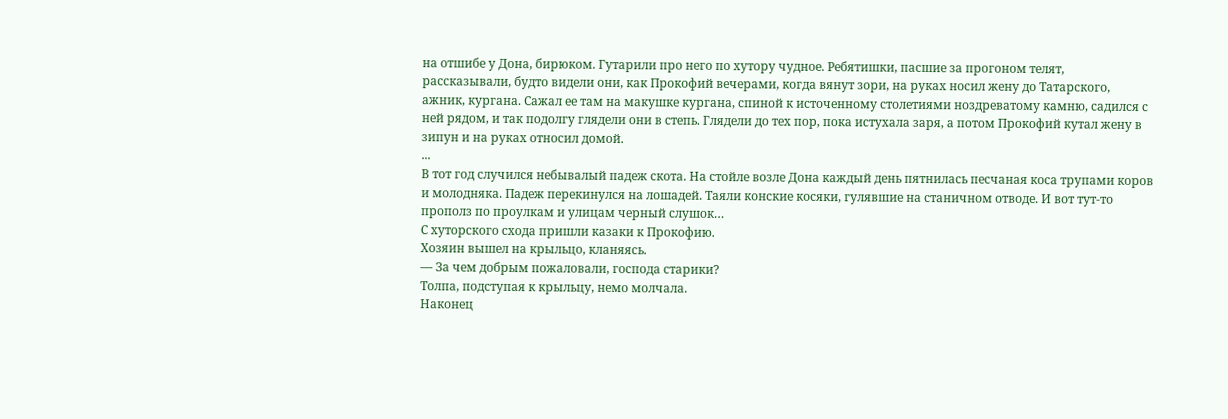на отшибе у Дона, бирюком. Гутарили про него по хутору чудное. Ребятишки, пасшие за прогоном телят, рассказывали, будто видели они, как Прокофий вечерами, когда вянут зори, на руках носил жену до Татарского, ажник, кургана. Сажал ее там на макушке кургана, спиной к источенному столетиями ноздреватому камню, садился с ней рядом, и так подолгу глядели они в степь. Глядели до тех пор, пока истухала заря, а потом Прокофий кутал жену в зипун и на руках относил домой.
...
В тот год случился небывалый падеж скота. На стойле возле Дона каждый день пятнилась песчаная коса трупами коров и молодняка. Падеж перекинулся на лошадей. Таяли конские косяки, гулявшие на станичном отводе. И вот тут-то прополз по проулкам и улицам черный слушок…
С хуторского схода пришли казаки к Прокофию.
Хозяин вышел на крыльцо, кланяясь.
— За чем добрым пожаловали, господа старики?
Толпа, подступая к крыльцу, немо молчала.
Наконец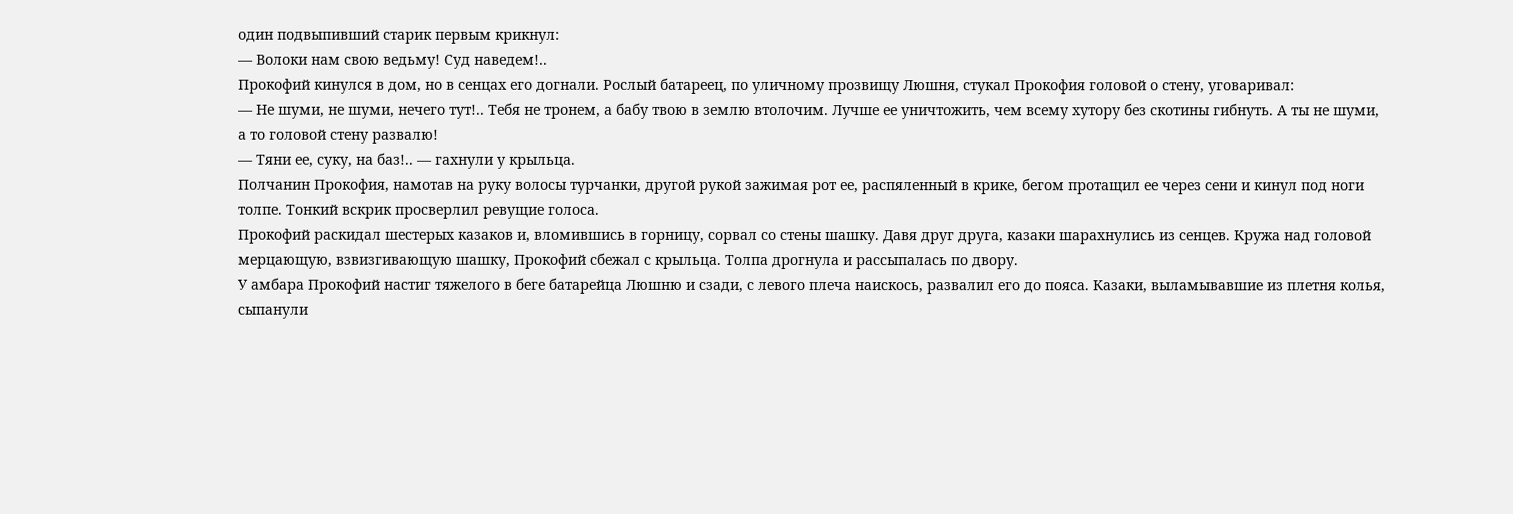один подвыпивший старик первым крикнул:
— Волоки нам свою ведьму! Суд наведем!..
Прокофий кинулся в дом, но в сенцах его догнали. Рослый батареец, по уличному прозвищу Люшня, стукал Прокофия головой о стену, уговаривал:
— Не шуми, не шуми, нечего тут!.. Тебя не тронем, а бабу твою в землю втолочим. Лучше ее уничтожить, чем всему хутору без скотины гибнуть. А ты не шуми, а то головой стену развалю!
— Тяни ее, суку, на баз!.. — гахнули у крыльца.
Полчанин Прокофия, намотав на руку волосы турчанки, другой рукой зажимая рот ее, распяленный в крике, бегом протащил ее через сени и кинул под ноги толпе. Тонкий вскрик просверлил ревущие голоса.
Прокофий раскидал шестерых казаков и, вломившись в горницу, сорвал со стены шашку. Давя друг друга, казаки шарахнулись из сенцев. Кружа над головой мерцающую, взвизгивающую шашку, Прокофий сбежал с крыльца. Толпа дрогнула и рассыпалась по двору.
У амбара Прокофий настиг тяжелого в беге батарейца Люшню и сзади, с левого плеча наискось, развалил его до пояса. Казаки, выламывавшие из плетня колья, сыпанули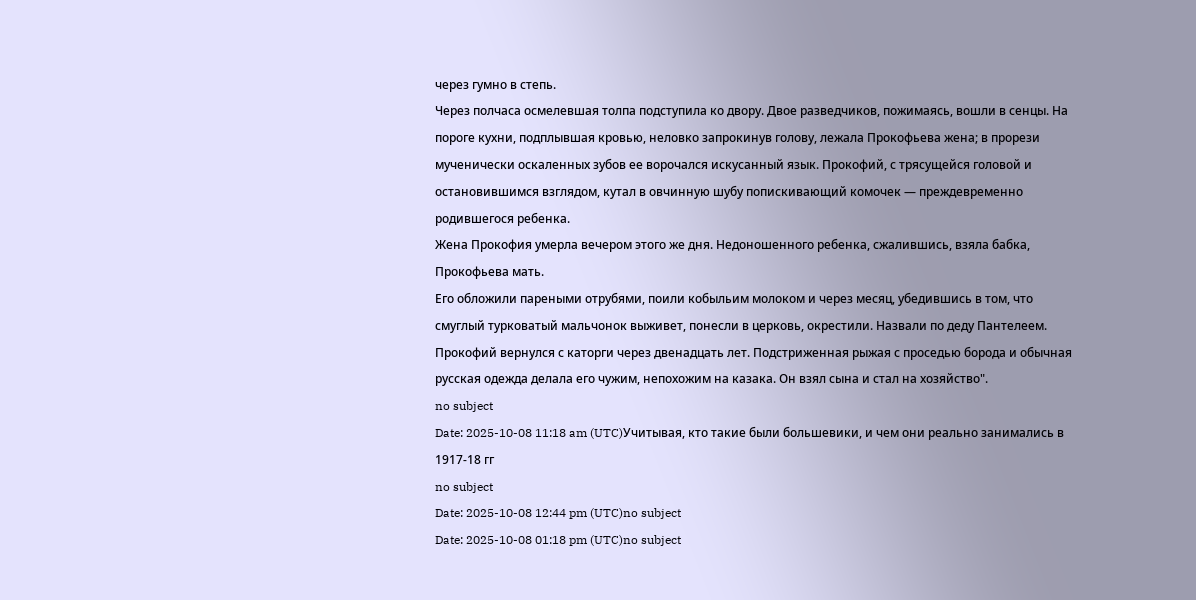через гумно в степь.
Через полчаса осмелевшая толпа подступила ко двору. Двое разведчиков, пожимаясь, вошли в сенцы. На пороге кухни, подплывшая кровью, неловко запрокинув голову, лежала Прокофьева жена; в прорези мученически оскаленных зубов ее ворочался искусанный язык. Прокофий, с трясущейся головой и остановившимся взглядом, кутал в овчинную шубу попискивающий комочек — преждевременно родившегося ребенка.
Жена Прокофия умерла вечером этого же дня. Недоношенного ребенка, сжалившись, взяла бабка, Прокофьева мать.
Его обложили пареными отрубями, поили кобыльим молоком и через месяц, убедившись в том, что смуглый турковатый мальчонок выживет, понесли в церковь, окрестили. Назвали по деду Пантелеем. Прокофий вернулся с каторги через двенадцать лет. Подстриженная рыжая с проседью борода и обычная русская одежда делала его чужим, непохожим на казака. Он взял сына и стал на хозяйство".
no subject
Date: 2025-10-08 11:18 am (UTC)Учитывая, кто такие были большевики, и чем они реально занимались в 1917-18 гг
no subject
Date: 2025-10-08 12:44 pm (UTC)no subject
Date: 2025-10-08 01:18 pm (UTC)no subject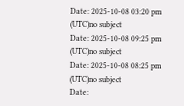Date: 2025-10-08 03:20 pm (UTC)no subject
Date: 2025-10-08 09:25 pm (UTC)no subject
Date: 2025-10-08 08:25 pm (UTC)no subject
Date: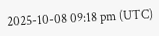2025-10-08 09:18 pm (UTC)